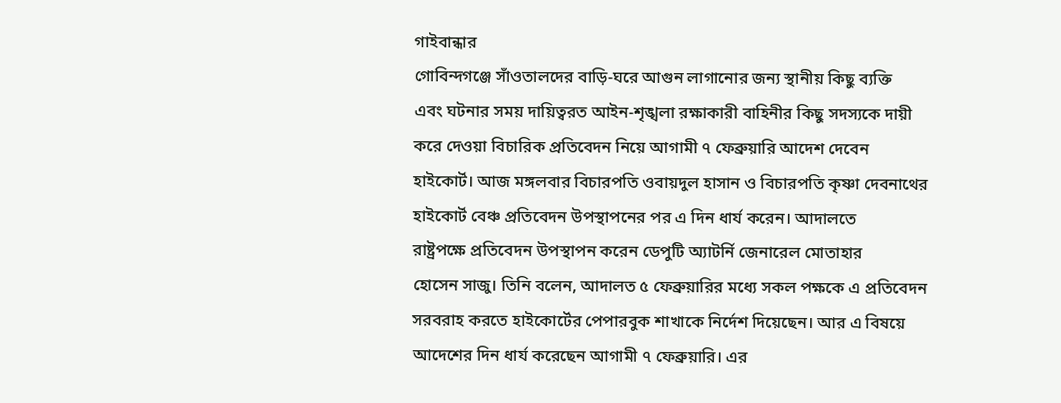গাইবান্ধার
গোবিন্দগঞ্জে সাঁওতালদের বাড়ি-ঘরে আগুন লাগানোর জন্য স্থানীয় কিছু ব্যক্তি
এবং ঘটনার সময় দায়িত্বরত আইন-শৃঙ্খলা রক্ষাকারী বাহিনীর কিছু সদস্যকে দায়ী
করে দেওয়া বিচারিক প্রতিবেদন নিয়ে আগামী ৭ ফেব্রুয়ারি আদেশ দেবেন
হাইকোর্ট। আজ মঙ্গলবার বিচারপতি ওবায়দুল হাসান ও বিচারপতি কৃষ্ণা দেবনাথের
হাইকোর্ট বেঞ্চ প্রতিবেদন উপস্থাপনের পর এ দিন ধার্য করেন। আদালতে
রাষ্ট্রপক্ষে প্রতিবেদন উপস্থাপন করেন ডেপুটি অ্যাটর্নি জেনারেল মোতাহার
হোসেন সাজু। তিনি বলেন, আদালত ৫ ফেব্রুয়ারির মধ্যে সকল পক্ষকে এ প্রতিবেদন
সরবরাহ করতে হাইকোর্টের পেপারবুক শাখাকে নির্দেশ দিয়েছেন। আর এ বিষয়ে
আদেশের দিন ধার্য করেছেন আগামী ৭ ফেব্রুয়ারি। এর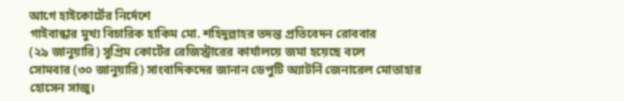আগে হাইকোর্টের নির্দেশে
গাইবান্ধার মুখ্য বিচারিক হাকিম মো. শহিদুল্লাহর তদন্ত প্রতিবেদন রোববার
(২৯ জানুয়ারি) সুপ্রিম কোর্টের রেজিস্ট্রারের কার্যালয়ে জমা হয়েছে বলে
সোমবার (৩০ জানুয়ারি) সাংবাদিকদের জানান ডেপুটি অ্যাটর্নি জেনারেল মোতাহার
হোসেন সাজু।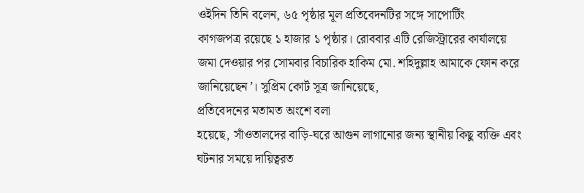ওইদিন তিনি বলেন, ৬৫ পৃষ্ঠার মূল প্রতিবেদনটির সঙ্গে সাপোর্টিং
কাগজপত্র রয়েছে ১ হাজার ১ পৃষ্ঠার। রোববার এটি রেজিস্ট্রারের কার্যালয়ে
জমা দেওয়ার পর সোমবার বিচারিক হাকিম মো. শহিদুল্লাহ আমাকে ফোন করে
জানিয়েছেন’। সুপ্রিম কোর্ট সূত্র জানিয়েছে,
প্রতিবেদনের মতামত অংশে বলা
হয়েছে, সাঁওতালদের বাড়ি-ঘরে আগুন লাগানোর জন্য স্থানীয় কিছু ব্যক্তি এবং
ঘটনার সময়ে দায়িত্বরত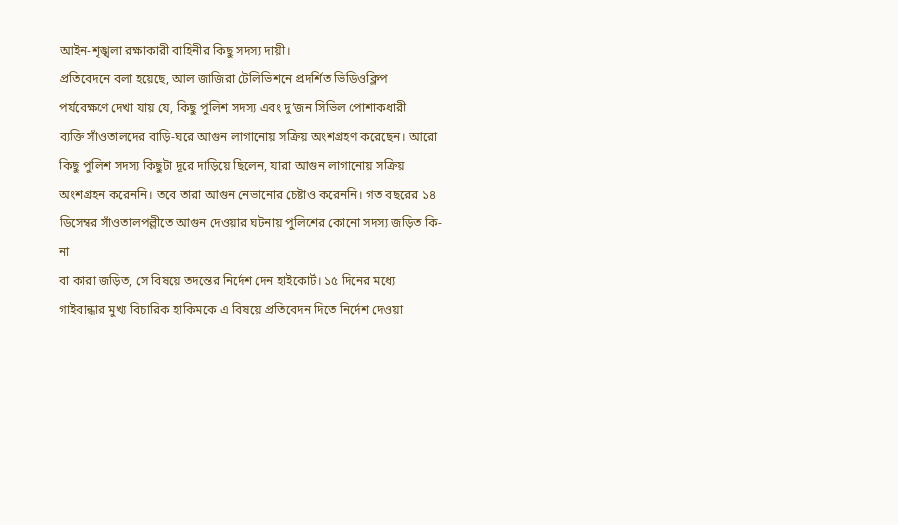আইন-শৃঙ্খলা রক্ষাকারী বাহিনীর কিছু সদস্য দায়ী।
প্রতিবেদনে বলা হয়েছে, আল জাজিরা টেলিভিশনে প্রদর্শিত ভিডিওক্লিপ
পর্যবেক্ষণে দেখা যায় যে, কিছু পুলিশ সদস্য এবং দু’জন সিভিল পোশাকধারী
ব্যক্তি সাঁওতালদের বাড়ি-ঘরে আগুন লাগানোয় সক্রিয় অংশগ্রহণ করেছেন। আরো
কিছু পুলিশ সদস্য কিছুটা দূরে দাড়িয়ে ছিলেন, যারা আগুন লাগানোয় সক্রিয়
অংশগ্রহন করেননি। তবে তারা আগুন নেভানোর চেষ্টাও করেননি। গত বছরের ১৪
ডিসেম্বর সাঁওতালপল্লীতে আগুন দেওয়ার ঘটনায় পুলিশের কোনো সদস্য জড়িত কি-না
বা কারা জড়িত, সে বিষয়ে তদন্তের নির্দেশ দেন হাইকোর্ট। ১৫ দিনের মধ্যে
গাইবান্ধার মুখ্য বিচারিক হাকিমকে এ বিষয়ে প্রতিবেদন দিতে নির্দেশ দেওয়া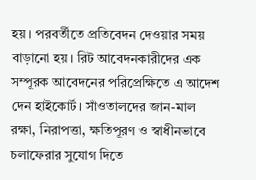হয়। পরবর্তীতে প্রতিবেদন দেওয়ার সময় বাড়ানো হয়। রিট আবেদনকারীদের এক
সম্পূরক আবেদনের পরিপ্রেক্ষিতে এ আদেশ দেন হাইকোর্ট। সাঁওতালদের জান-মাল
রক্ষা, নিরাপত্তা, ক্ষতিপূরণ ও স্বাধীনভাবে চলাফেরার সুযোগ দিতে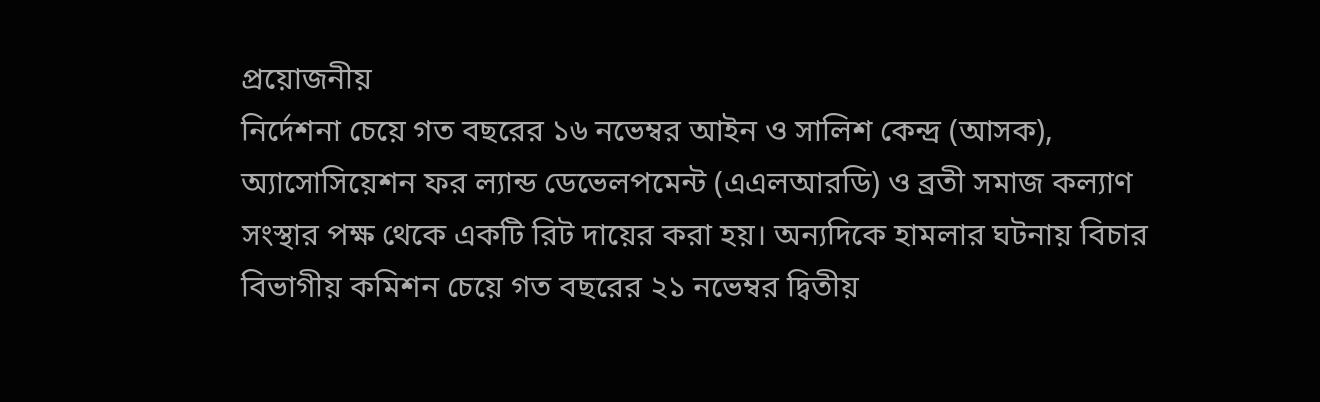প্রয়োজনীয়
নির্দেশনা চেয়ে গত বছরের ১৬ নভেম্বর আইন ও সালিশ কেন্দ্র (আসক),
অ্যাসোসিয়েশন ফর ল্যান্ড ডেভেলপমেন্ট (এএলআরডি) ও ব্রতী সমাজ কল্যাণ
সংস্থার পক্ষ থেকে একটি রিট দায়ের করা হয়। অন্যদিকে হামলার ঘটনায় বিচার
বিভাগীয় কমিশন চেয়ে গত বছরের ২১ নভেম্বর দ্বিতীয়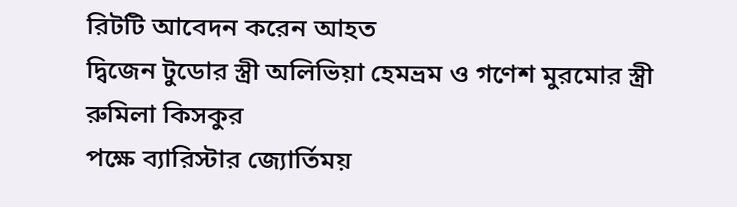রিটটি আবেদন করেন আহত
দ্বিজেন টুডোর স্ত্রী অলিভিয়া হেমভ্রম ও গণেশ মুরমোর স্ত্রী রুমিলা কিসকুর
পক্ষে ব্যারিস্টার জ্যোর্তিময়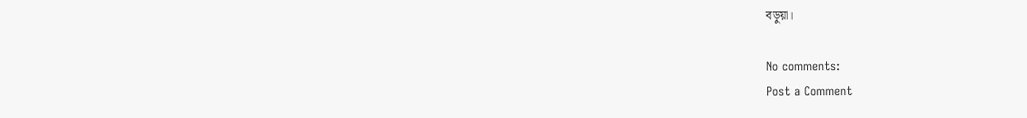বড়ুয়া।

No comments:
Post a Comment